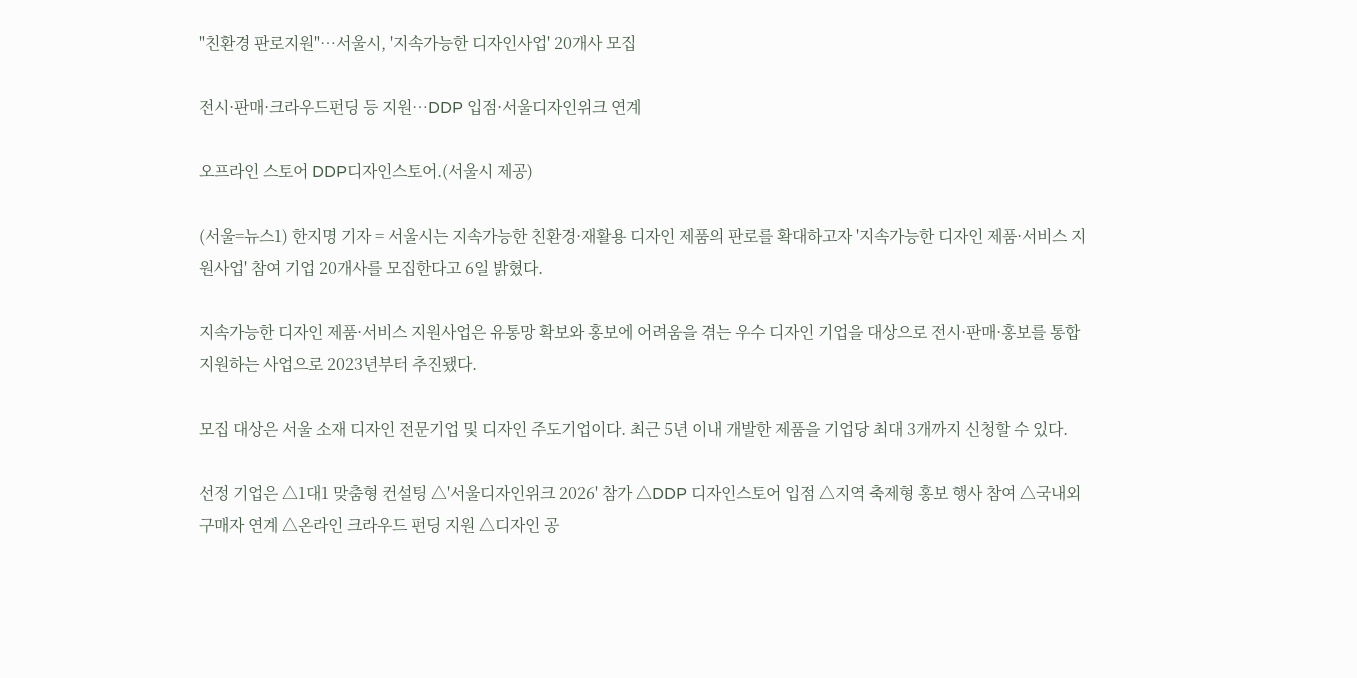"친환경 판로지원"…서울시, '지속가능한 디자인사업' 20개사 모집

전시·판매·크라우드펀딩 등 지원…DDP 입점·서울디자인위크 연계

오프라인 스토어 DDP디자인스토어.(서울시 제공)

(서울=뉴스1) 한지명 기자 = 서울시는 지속가능한 친환경·재활용 디자인 제품의 판로를 확대하고자 '지속가능한 디자인 제품·서비스 지원사업' 참여 기업 20개사를 모집한다고 6일 밝혔다.

지속가능한 디자인 제품·서비스 지원사업은 유통망 확보와 홍보에 어려움을 겪는 우수 디자인 기업을 대상으로 전시·판매·홍보를 통합 지원하는 사업으로 2023년부터 추진됐다.

모집 대상은 서울 소재 디자인 전문기업 및 디자인 주도기업이다. 최근 5년 이내 개발한 제품을 기업당 최대 3개까지 신청할 수 있다.

선정 기업은 △1대1 맞춤형 컨설팅 △'서울디자인위크 2026' 참가 △DDP 디자인스토어 입점 △지역 축제형 홍보 행사 참여 △국내외 구매자 연계 △온라인 크라우드 펀딩 지원 △디자인 공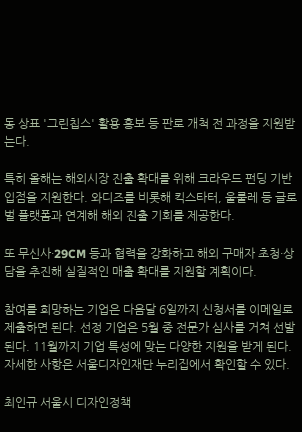동 상표 '그린칩스' 활용 홍보 등 판로 개척 전 과정을 지원받는다.

특히 올해는 해외시장 진출 확대를 위해 크라우드 펀딩 기반 입점을 지원한다. 와디즈를 비롯해 킥스타터, 울룰레 등 글로벌 플랫폼과 연계해 해외 진출 기회를 제공한다.

또 무신사·29CM 등과 협력을 강화하고 해외 구매자 초청·상담을 추진해 실질적인 매출 확대를 지원할 계획이다.

참여를 희망하는 기업은 다음달 6일까지 신청서를 이메일로 제출하면 된다. 선정 기업은 5월 중 전문가 심사를 거쳐 선발된다. 11월까지 기업 특성에 맞는 다양한 지원을 받게 된다. 자세한 사항은 서울디자인재단 누리집에서 확인할 수 있다.

최인규 서울시 디자인정책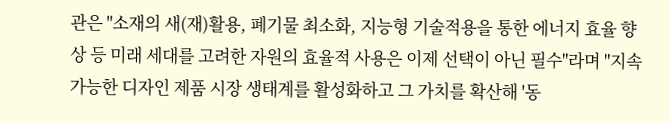관은 "소재의 새(재)활용, 폐기물 최소화, 지능형 기술적용을 통한 에너지 효율 향상 등 미래 세대를 고려한 자원의 효율적 사용은 이제 선택이 아닌 필수"라며 "지속가능한 디자인 제품 시장 생태계를 활성화하고 그 가치를 확산해 '동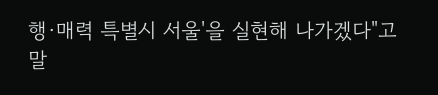행·매력 특별시 서울'을 실현해 나가겠다"고 말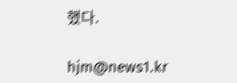했다.

hjm@news1.kr